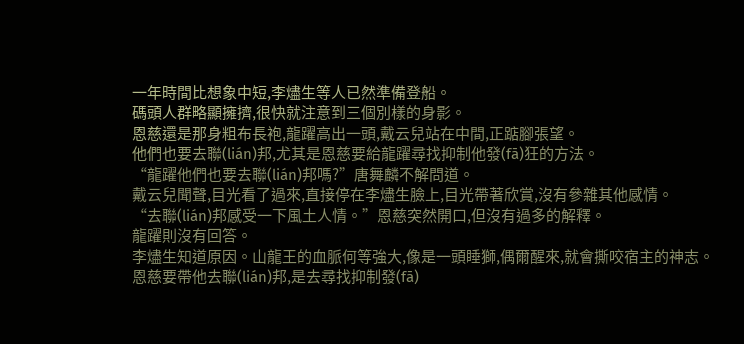一年時間比想象中短,李燼生等人已然準備登船。
碼頭人群略顯擁擠,很快就注意到三個別樣的身影。
恩慈還是那身粗布長袍,龍躍高出一頭,戴云兒站在中間,正踮腳張望。
他們也要去聯(lián)邦,尤其是恩慈要給龍躍尋找抑制他發(fā)狂的方法。
“龍躍他們也要去聯(lián)邦嗎?”唐舞麟不解問道。
戴云兒聞聲,目光看了過來,直接停在李燼生臉上,目光帶著欣賞,沒有參雜其他感情。
“去聯(lián)邦感受一下風土人情。”恩慈突然開口,但沒有過多的解釋。
龍躍則沒有回答。
李燼生知道原因。山龍王的血脈何等強大,像是一頭睡獅,偶爾醒來,就會撕咬宿主的神志。
恩慈要帶他去聯(lián)邦,是去尋找抑制發(fā)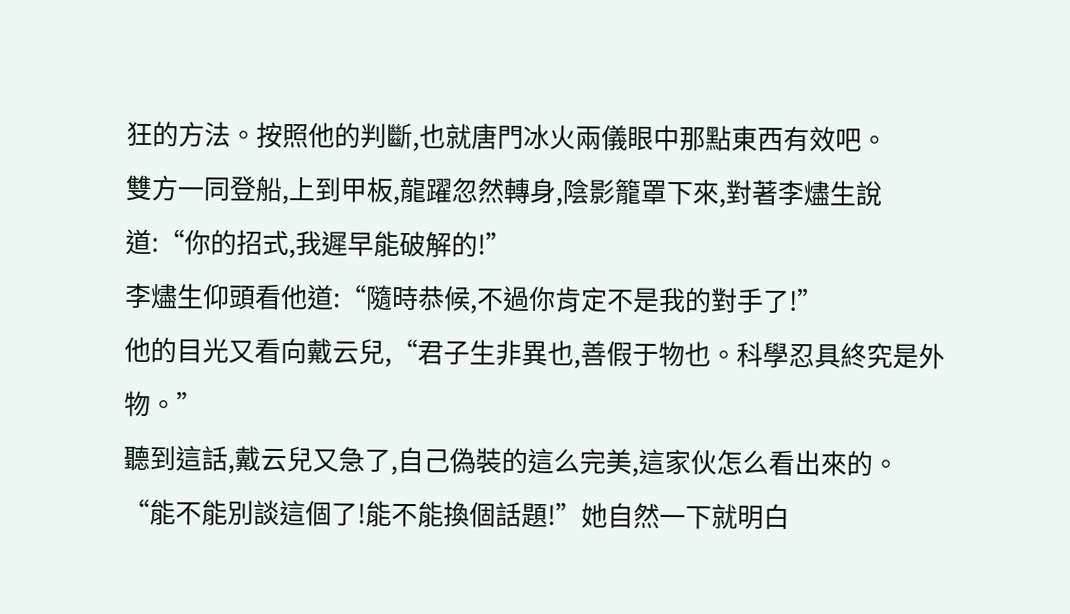狂的方法。按照他的判斷,也就唐門冰火兩儀眼中那點東西有效吧。
雙方一同登船,上到甲板,龍躍忽然轉身,陰影籠罩下來,對著李燼生說道:“你的招式,我遲早能破解的!”
李燼生仰頭看他道:“隨時恭候,不過你肯定不是我的對手了!”
他的目光又看向戴云兒,“君子生非異也,善假于物也。科學忍具終究是外物。”
聽到這話,戴云兒又急了,自己偽裝的這么完美,這家伙怎么看出來的。
“能不能別談這個了!能不能換個話題!”她自然一下就明白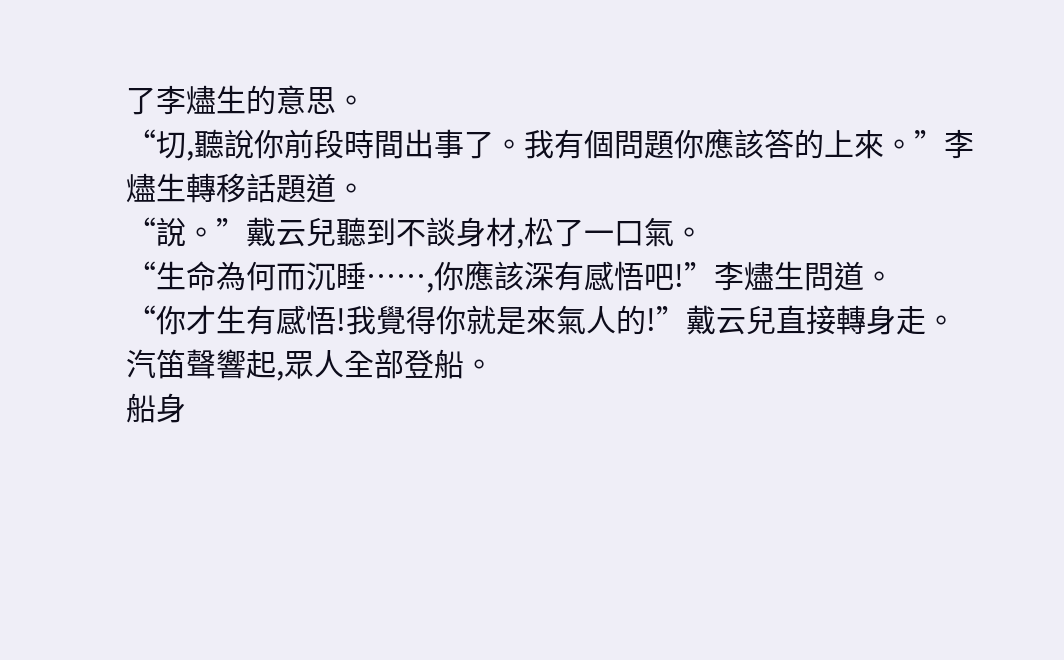了李燼生的意思。
“切,聽說你前段時間出事了。我有個問題你應該答的上來。”李燼生轉移話題道。
“說。”戴云兒聽到不談身材,松了一口氣。
“生命為何而沉睡……,你應該深有感悟吧!”李燼生問道。
“你才生有感悟!我覺得你就是來氣人的!”戴云兒直接轉身走。
汽笛聲響起,眾人全部登船。
船身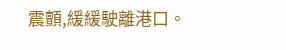震顫,緩緩駛離港口。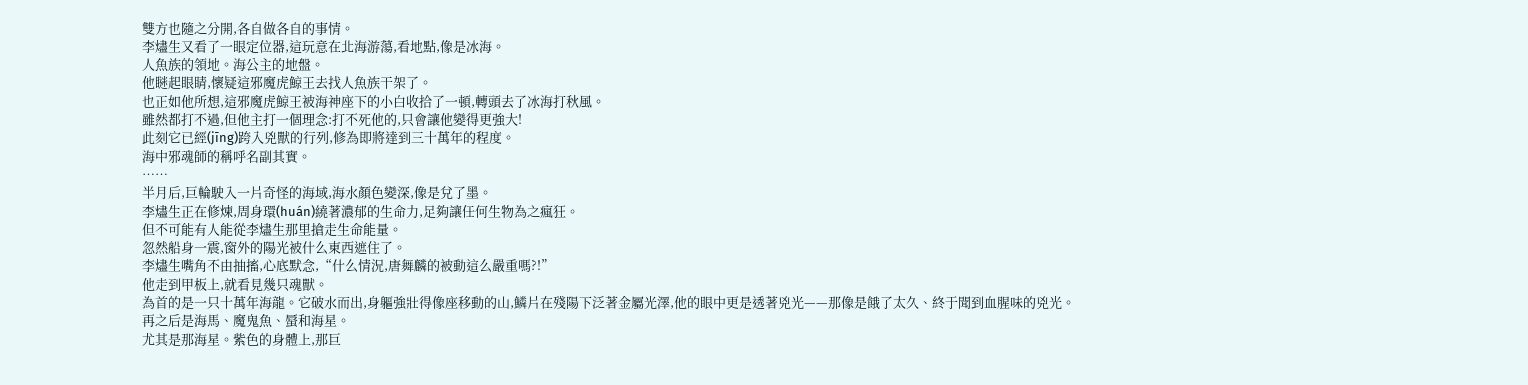雙方也隨之分開,各自做各自的事情。
李燼生又看了一眼定位器,這玩意在北海游蕩,看地點,像是冰海。
人魚族的領地。海公主的地盤。
他瞇起眼睛,懷疑這邪魔虎鯨王去找人魚族干架了。
也正如他所想,這邪魔虎鯨王被海神座下的小白收拾了一頓,轉頭去了冰海打秋風。
雖然都打不過,但他主打一個理念:打不死他的,只會讓他變得更強大!
此刻它已經(jīng)跨入兇獸的行列,修為即將達到三十萬年的程度。
海中邪魂師的稱呼名副其實。
……
半月后,巨輪駛入一片奇怪的海域,海水顏色變深,像是兌了墨。
李燼生正在修煉,周身環(huán)繞著濃郁的生命力,足夠讓任何生物為之瘋狂。
但不可能有人能從李燼生那里搶走生命能量。
忽然船身一震,窗外的陽光被什么東西遮住了。
李燼生嘴角不由抽搐,心底默念,“什么情況,唐舞麟的被動這么嚴重嗎?!”
他走到甲板上,就看見幾只魂獸。
為首的是一只十萬年海龍。它破水而出,身軀強壯得像座移動的山,鱗片在殘陽下泛著金屬光澤,他的眼中更是透著兇光——那像是餓了太久、終于聞到血腥味的兇光。
再之后是海馬、魔鬼魚、蜃和海星。
尤其是那海星。紫色的身體上,那巨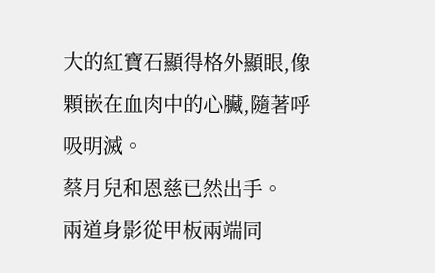大的紅寶石顯得格外顯眼,像顆嵌在血肉中的心臟,隨著呼吸明滅。
蔡月兒和恩慈已然出手。
兩道身影從甲板兩端同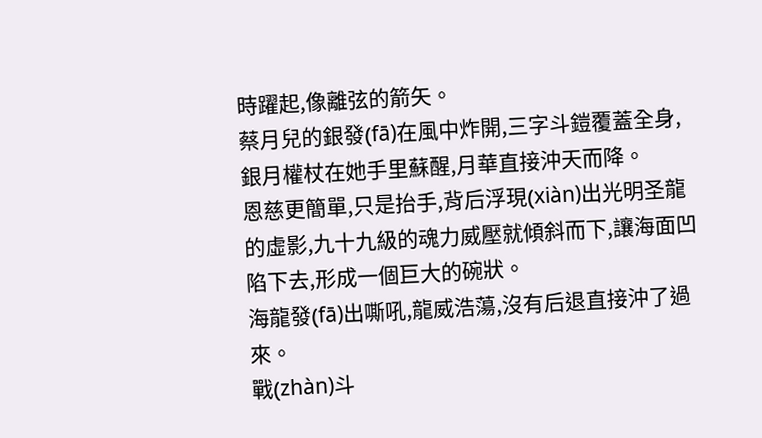時躍起,像離弦的箭矢。
蔡月兒的銀發(fā)在風中炸開,三字斗鎧覆蓋全身,銀月權杖在她手里蘇醒,月華直接沖天而降。
恩慈更簡單,只是抬手,背后浮現(xiàn)出光明圣龍的虛影,九十九級的魂力威壓就傾斜而下,讓海面凹陷下去,形成一個巨大的碗狀。
海龍發(fā)出嘶吼,龍威浩蕩,沒有后退直接沖了過來。
戰(zhàn)斗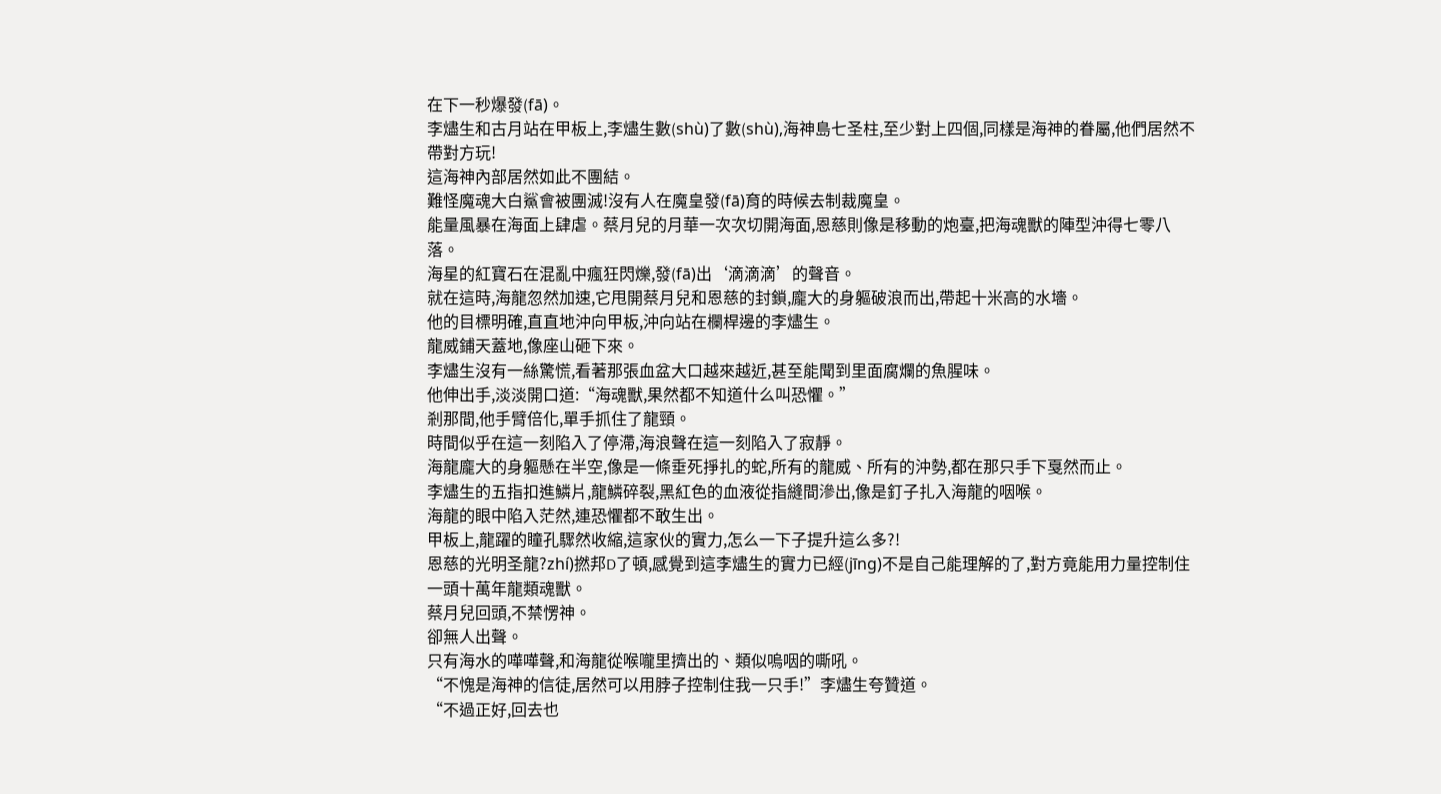在下一秒爆發(fā)。
李燼生和古月站在甲板上,李燼生數(shù)了數(shù),海神島七圣柱,至少對上四個,同樣是海神的眷屬,他們居然不帶對方玩!
這海神內部居然如此不團結。
難怪魔魂大白鯊會被團滅!沒有人在魔皇發(fā)育的時候去制裁魔皇。
能量風暴在海面上肆虐。蔡月兒的月華一次次切開海面,恩慈則像是移動的炮臺,把海魂獸的陣型沖得七零八落。
海星的紅寶石在混亂中瘋狂閃爍,發(fā)出‘滴滴滴’的聲音。
就在這時,海龍忽然加速,它甩開蔡月兒和恩慈的封鎖,龐大的身軀破浪而出,帶起十米高的水墻。
他的目標明確,直直地沖向甲板,沖向站在欄桿邊的李燼生。
龍威鋪天蓋地,像座山砸下來。
李燼生沒有一絲驚慌,看著那張血盆大口越來越近,甚至能聞到里面腐爛的魚腥味。
他伸出手,淡淡開口道:“海魂獸,果然都不知道什么叫恐懼。”
剎那間,他手臂倍化,單手抓住了龍頸。
時間似乎在這一刻陷入了停滯,海浪聲在這一刻陷入了寂靜。
海龍龐大的身軀懸在半空,像是一條垂死掙扎的蛇,所有的龍威、所有的沖勢,都在那只手下戛然而止。
李燼生的五指扣進鱗片,龍鱗碎裂,黑紅色的血液從指縫間滲出,像是釘子扎入海龍的咽喉。
海龍的眼中陷入茫然,連恐懼都不敢生出。
甲板上,龍躍的瞳孔驟然收縮,這家伙的實力,怎么一下子提升這么多?!
恩慈的光明圣龍?zhí)撚邦D了頓,感覺到這李燼生的實力已經(jīng)不是自己能理解的了,對方竟能用力量控制住一頭十萬年龍類魂獸。
蔡月兒回頭,不禁愣神。
卻無人出聲。
只有海水的嘩嘩聲,和海龍從喉嚨里擠出的、類似嗚咽的嘶吼。
“不愧是海神的信徒,居然可以用脖子控制住我一只手!”李燼生夸贊道。
“不過正好,回去也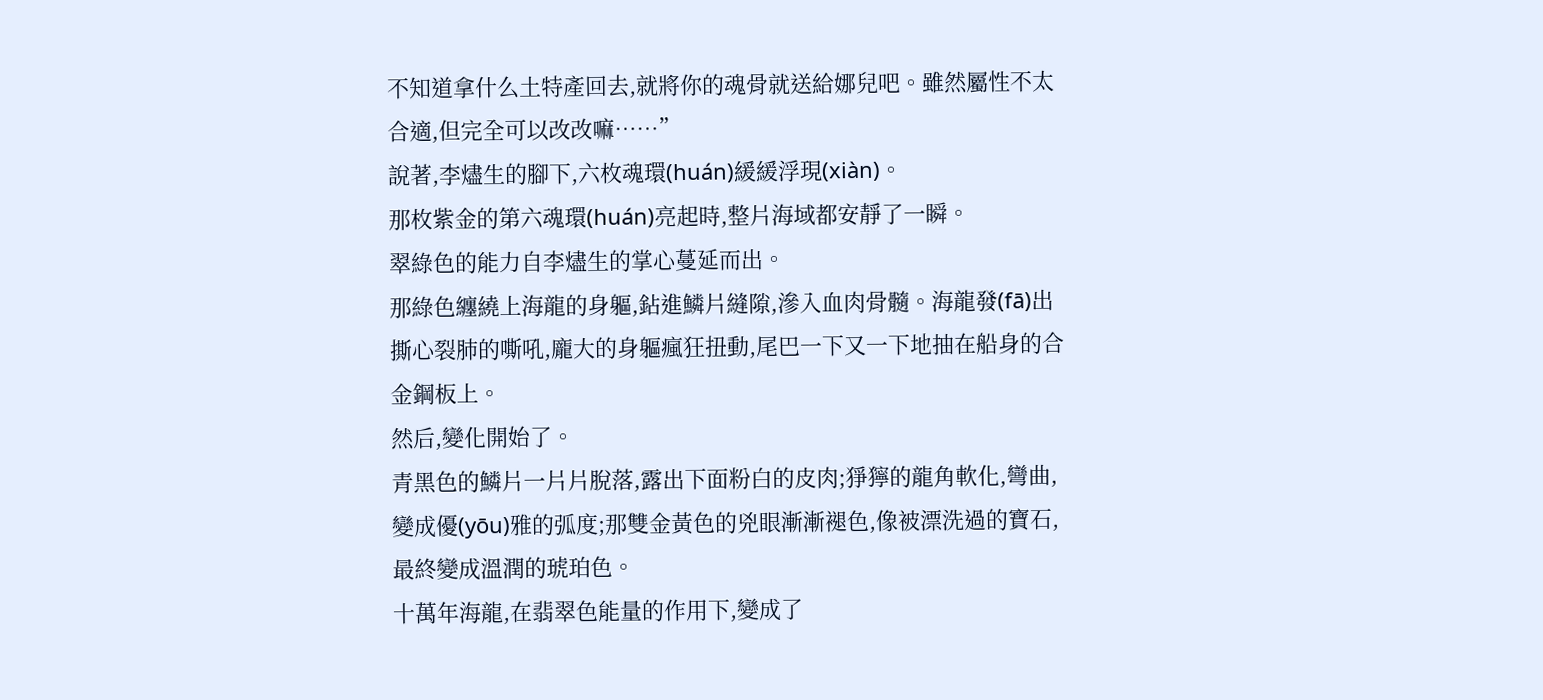不知道拿什么土特產回去,就將你的魂骨就送給娜兒吧。雖然屬性不太合適,但完全可以改改嘛……”
說著,李燼生的腳下,六枚魂環(huán)緩緩浮現(xiàn)。
那枚紫金的第六魂環(huán)亮起時,整片海域都安靜了一瞬。
翠綠色的能力自李燼生的掌心蔓延而出。
那綠色纏繞上海龍的身軀,鉆進鱗片縫隙,滲入血肉骨髓。海龍發(fā)出撕心裂肺的嘶吼,龐大的身軀瘋狂扭動,尾巴一下又一下地抽在船身的合金鋼板上。
然后,變化開始了。
青黑色的鱗片一片片脫落,露出下面粉白的皮肉;猙獰的龍角軟化,彎曲,變成優(yōu)雅的弧度;那雙金黃色的兇眼漸漸褪色,像被漂洗過的寶石,最終變成溫潤的琥珀色。
十萬年海龍,在翡翠色能量的作用下,變成了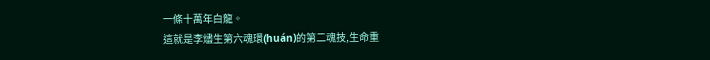一條十萬年白龍。
這就是李燼生第六魂環(huán)的第二魂技,生命重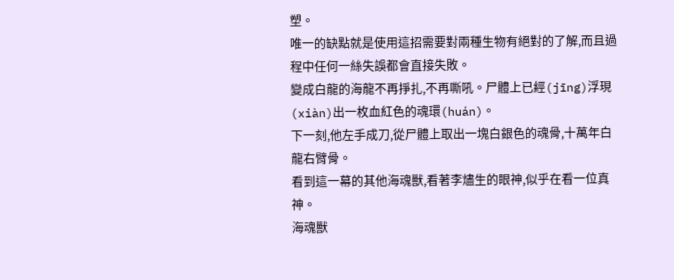塑。
唯一的缺點就是使用這招需要對兩種生物有絕對的了解,而且過程中任何一絲失誤都會直接失敗。
變成白龍的海龍不再掙扎,不再嘶吼。尸體上已經(jīng)浮現(xiàn)出一枚血紅色的魂環(huán)。
下一刻,他左手成刀,從尸體上取出一塊白銀色的魂骨,十萬年白龍右臂骨。
看到這一幕的其他海魂獸,看著李燼生的眼神,似乎在看一位真神。
海魂獸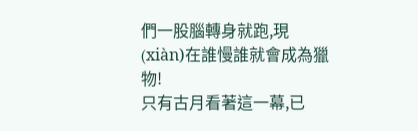們一股腦轉身就跑,現(xiàn)在誰慢誰就會成為獵物!
只有古月看著這一幕,已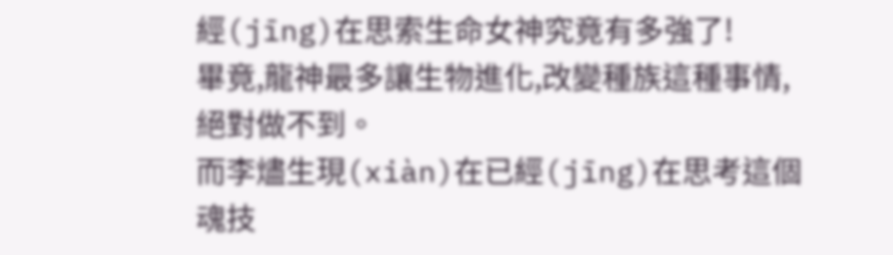經(jīng)在思索生命女神究竟有多強了!
畢竟,龍神最多讓生物進化,改變種族這種事情,絕對做不到。
而李燼生現(xiàn)在已經(jīng)在思考這個魂技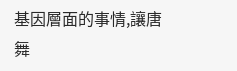基因層面的事情,讓唐舞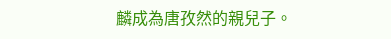麟成為唐孜然的親兒子。